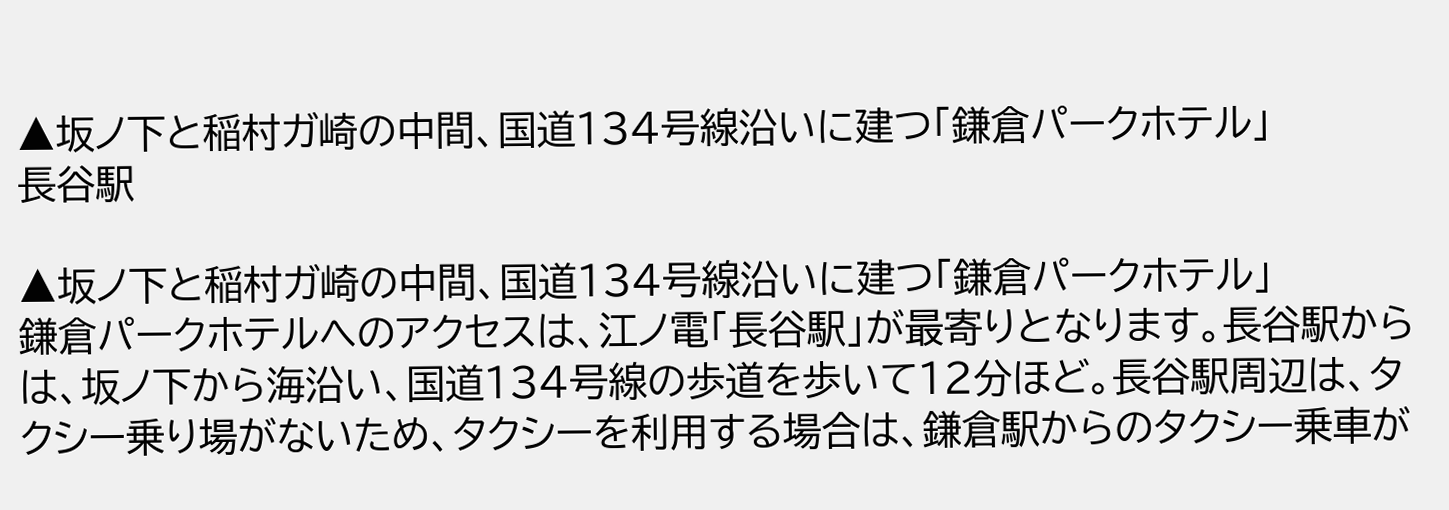▲坂ノ下と稲村ガ崎の中間、国道134号線沿いに建つ「鎌倉パークホテル」
長谷駅

▲坂ノ下と稲村ガ崎の中間、国道134号線沿いに建つ「鎌倉パークホテル」
鎌倉パークホテルへのアクセスは、江ノ電「長谷駅」が最寄りとなります。長谷駅からは、坂ノ下から海沿い、国道134号線の歩道を歩いて12分ほど。長谷駅周辺は、タクシー乗り場がないため、タクシーを利用する場合は、鎌倉駅からのタクシー乗車が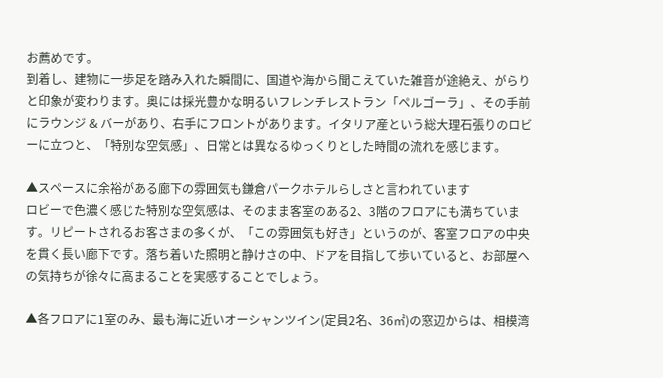お薦めです。
到着し、建物に一歩足を踏み入れた瞬間に、国道や海から聞こえていた雑音が途絶え、がらりと印象が変わります。奥には採光豊かな明るいフレンチレストラン「ペルゴーラ」、その手前にラウンジ & バーがあり、右手にフロントがあります。イタリア産という総大理石張りのロビーに立つと、「特別な空気感」、日常とは異なるゆっくりとした時間の流れを感じます。

▲スペースに余裕がある廊下の雰囲気も鎌倉パークホテルらしさと言われています
ロビーで色濃く感じた特別な空気感は、そのまま客室のある2、3階のフロアにも満ちています。リピートされるお客さまの多くが、「この雰囲気も好き」というのが、客室フロアの中央を貫く長い廊下です。落ち着いた照明と静けさの中、ドアを目指して歩いていると、お部屋への気持ちが徐々に高まることを実感することでしょう。

▲各フロアに1室のみ、最も海に近いオーシャンツイン(定員2名、36㎡)の窓辺からは、相模湾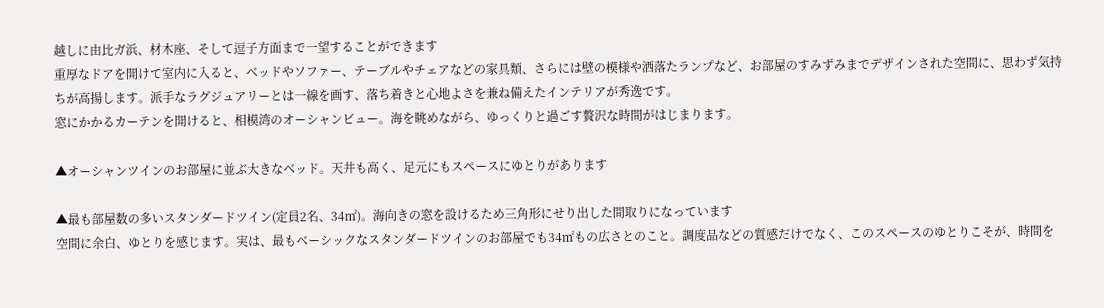越しに由比ガ浜、材木座、そして逗子方面まで一望することができます
重厚なドアを開けて室内に入ると、ベッドやソファー、テーブルやチェアなどの家具類、さらには壁の模様や洒落たランプなど、お部屋のすみずみまでデザインされた空間に、思わず気持ちが高揚します。派手なラグジュアリーとは一線を画す、落ち着きと心地よさを兼ね備えたインテリアが秀逸です。
窓にかかるカーテンを開けると、相模湾のオーシャンビュー。海を眺めながら、ゆっくりと過ごす贅沢な時間がはじまります。

▲オーシャンツインのお部屋に並ぶ大きなベッド。天井も高く、足元にもスペースにゆとりがあります

▲最も部屋数の多いスタンダードツイン(定員2名、34㎡)。海向きの窓を設けるため三角形にせり出した間取りになっています
空間に余白、ゆとりを感じます。実は、最もベーシックなスタンダードツインのお部屋でも34㎡もの広さとのこと。調度品などの質感だけでなく、このスペースのゆとりこそが、時間を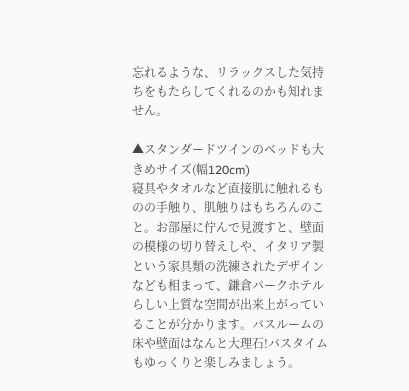忘れるような、リラックスした気持ちをもたらしてくれるのかも知れません。

▲スタンダードツインのベッドも大きめサイズ(幅120cm)
寝具やタオルなど直接肌に触れるものの手触り、肌触りはもちろんのこと。お部屋に佇んで見渡すと、壁面の模様の切り替えしや、イタリア製という家具類の洗練されたデザインなども相まって、鎌倉パークホテルらしい上質な空間が出来上がっていることが分かります。バスルームの床や壁面はなんと大理石!バスタイムもゆっくりと楽しみましょう。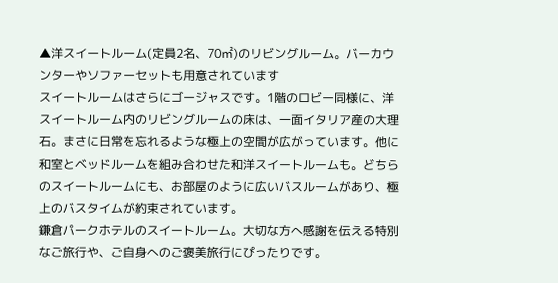▲洋スイートルーム(定員2名、70㎡)のリビングルーム。バーカウンターやソファーセットも用意されています
スイートルームはさらにゴージャスです。1階のロビー同様に、洋スイートルーム内のリビングルームの床は、一面イタリア産の大理石。まさに日常を忘れるような極上の空間が広がっています。他に和室とベッドルームを組み合わせた和洋スイートルームも。どちらのスイートルームにも、お部屋のように広いバスルームがあり、極上のバスタイムが約束されています。
鎌倉パークホテルのスイートルーム。大切な方へ感謝を伝える特別なご旅行や、ご自身へのご褒美旅行にぴったりです。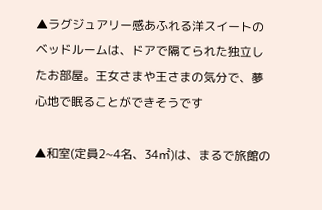▲ラグジュアリー感あふれる洋スイートのベッドルームは、ドアで隔てられた独立したお部屋。王女さまや王さまの気分で、夢心地で眠ることができそうです

▲和室(定員2~4名、34㎡)は、まるで旅館の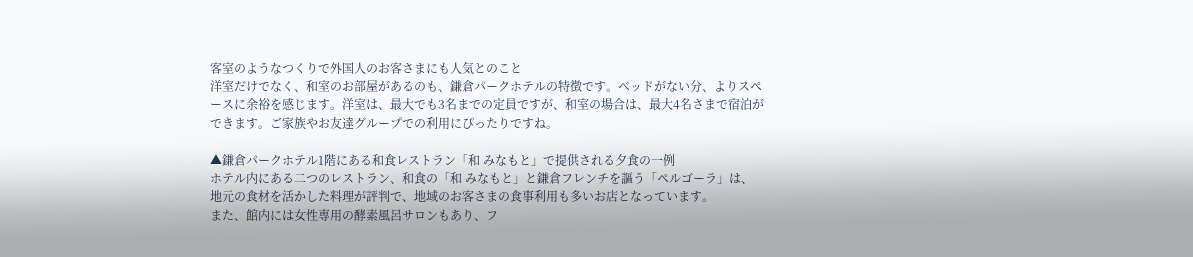客室のようなつくりで外国人のお客さまにも人気とのこと
洋室だけでなく、和室のお部屋があるのも、鎌倉パークホテルの特徴です。ベッドがない分、よりスペースに余裕を感じます。洋室は、最大でも3名までの定員ですが、和室の場合は、最大4名さまで宿泊ができます。ご家族やお友達グループでの利用にぴったりですね。

▲鎌倉パークホテル1階にある和食レストラン「和 みなもと」で提供される夕食の一例
ホテル内にある二つのレストラン、和食の「和 みなもと」と鎌倉フレンチを謳う「ペルゴーラ」は、地元の食材を活かした料理が評判で、地域のお客さまの食事利用も多いお店となっています。
また、館内には女性専用の酵素風呂サロンもあり、フ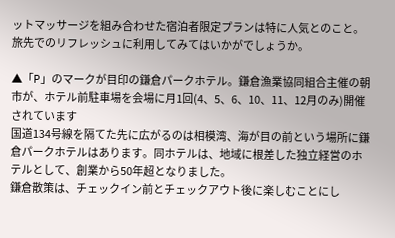ットマッサージを組み合わせた宿泊者限定プランは特に人気とのこと。旅先でのリフレッシュに利用してみてはいかがでしょうか。

▲「P」のマークが目印の鎌倉パークホテル。鎌倉漁業協同組合主催の朝市が、ホテル前駐車場を会場に月1回(4、5、6、10、11、12月のみ)開催されています
国道134号線を隔てた先に広がるのは相模湾、海が目の前という場所に鎌倉パークホテルはあります。同ホテルは、地域に根差した独立経営のホテルとして、創業から50年超となりました。
鎌倉散策は、チェックイン前とチェックアウト後に楽しむことにし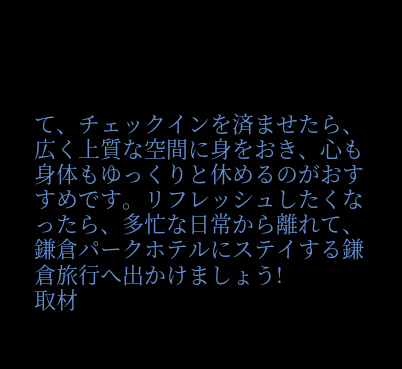て、チェックインを済ませたら、広く上質な空間に身をおき、心も身体もゆっくりと休めるのがおすすめです。リフレッシュしたくなったら、多忙な日常から離れて、鎌倉パークホテルにステイする鎌倉旅行へ出かけましょう!
取材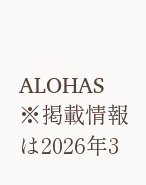ALOHAS
※掲載情報は2026年3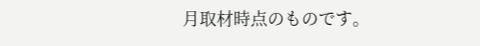月取材時点のものです。